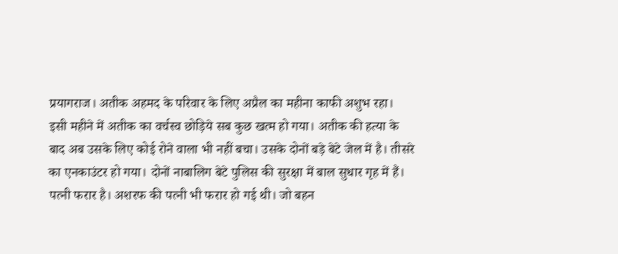प्रयागराज। अतीक अहमद के परिवार के लिए अप्रैल का महीना काफी अशुभ रहा। इसी महीने में अतीक का वर्चस्व छोड़िये सब कुछ खत्म हो गया। अतीक की हत्या के बाद अब उसके लिए कोई रोने वाला भी नहीं बचा। उसके दोनों बड़े बेटे जेल में है। तीसरे का एनकाउंटर हो गया। दोनों नाबालिग बेटे पुलिस की सुरक्षा में बाल सुधार गृह में हैं। पत्नी फरार है। अशरफ की पत्नी भी फरार हो गई थी। जो बहन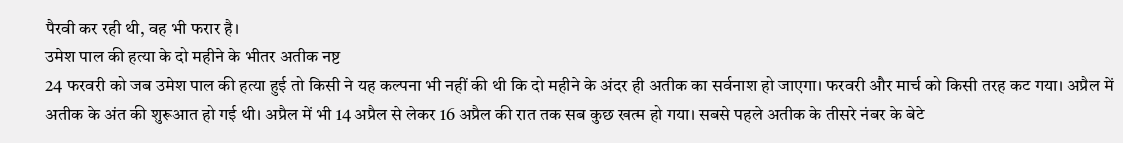पैरवी कर रही थी, वह भी फरार है।
उमेश पाल की हत्या के दो महीने के भीतर अतीक नष्ट
24 फरवरी को जब उमेश पाल की हत्या हुई तो किसी ने यह कल्पना भी नहीं की थी कि दो महीने के अंदर ही अतीक का सर्वनाश हो जाएगा। फरवरी और मार्च को किसी तरह कट गया। अप्रैल में अतीक के अंत की शुरूआत हो गई थी। अप्रैल में भी 14 अप्रैल से लेकर 16 अप्रैल की रात तक सब कुछ खत्म हो गया। सबसे पहले अतीक के तीसरे नंबर के बेटे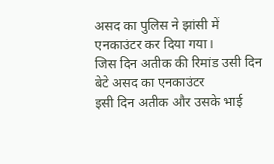असद का पुलिस ने झांसी में एनकाउंटर कर दिया गया।
जिस दिन अतीक की रिमांड उसी दिन बेटे असद का एनकाउंटर
इसी दिन अतीक और उसके भाई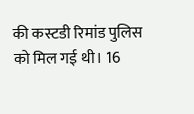की कस्टडी रिमांड पुलिस को मिल गई थी। 16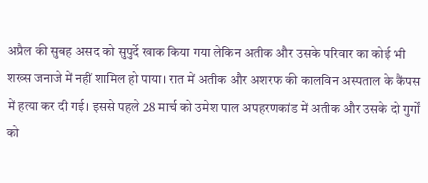अप्रैल की सुबह असद को सुपुर्दे खाक किया गया लेकिन अतीक और उसके परिवार का कोई भी शख्स जनाजे में नहीं शामिल हो पाया। रात में अतीक और अशरफ की कालविन अस्पताल के कैंपस में हत्या कर दी गई। इससे पहले 28 मार्च को उमेश पाल अपहरणकांड में अतीक और उसके दो गुर्गों को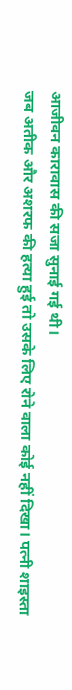आजीवन कारावास की सजा सुनाई गई थी।
जब अतीक और अशरफ की हत्या हुई तो उसके लिए रोने वाला कोई नहीं दिखा। पत्नी शाइस्ता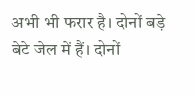अभी भी फरार है। दोनों बड़े बेटे जेल में हैं। दोनों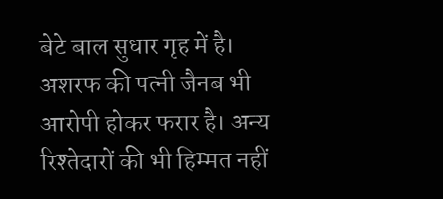बेटे बाल सुधार गृह में है। अशरफ की पत्नी जैनब भी आरोपी होकर फरार है। अन्य रिश्तेदारों की भी हिम्मत नहीं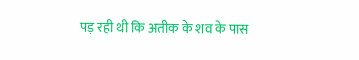पड़ रही थी कि अतीक के शव के पास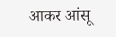आकर आंसू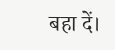बहा दें।